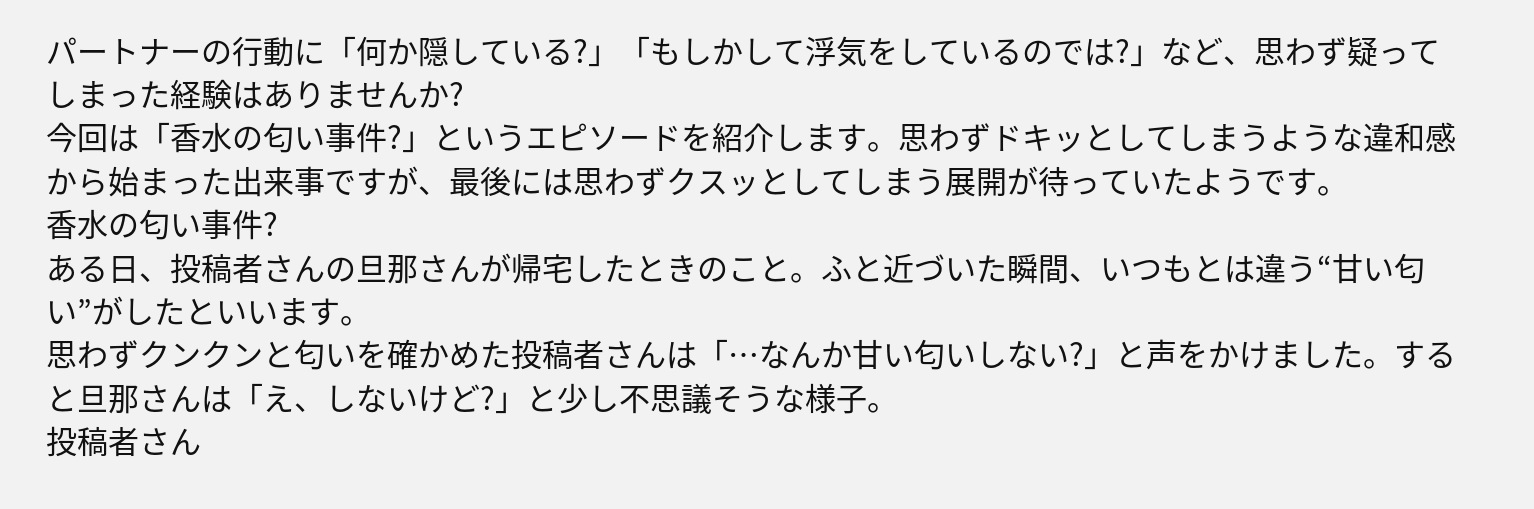パートナーの行動に「何か隠している?」「もしかして浮気をしているのでは?」など、思わず疑ってしまった経験はありませんか?
今回は「香水の匂い事件?」というエピソードを紹介します。思わずドキッとしてしまうような違和感から始まった出来事ですが、最後には思わずクスッとしてしまう展開が待っていたようです。
香水の匂い事件?
ある日、投稿者さんの旦那さんが帰宅したときのこと。ふと近づいた瞬間、いつもとは違う“甘い匂い”がしたといいます。
思わずクンクンと匂いを確かめた投稿者さんは「…なんか甘い匂いしない?」と声をかけました。すると旦那さんは「え、しないけど?」と少し不思議そうな様子。
投稿者さん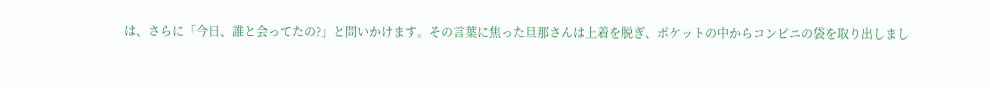は、さらに「今日、誰と会ってたの?」と問いかけます。その言葉に焦った旦那さんは上着を脱ぎ、ポケットの中からコンビニの袋を取り出しまし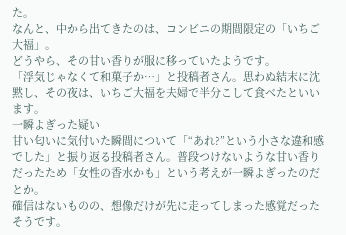た。
なんと、中から出てきたのは、コンビニの期間限定の「いちご大福」。
どうやら、その甘い香りが服に移っていたようです。
「浮気じゃなくて和菓子か…」と投稿者さん。思わぬ結末に沈黙し、その夜は、いちご大福を夫婦で半分こして食べたといいます。
一瞬よぎった疑い
甘い匂いに気付いた瞬間について「“あれ?”という小さな違和感でした」と振り返る投稿者さん。普段つけないような甘い香りだったため「女性の香水かも」という考えが一瞬よぎったのだとか。
確信はないものの、想像だけが先に走ってしまった感覚だったそうです。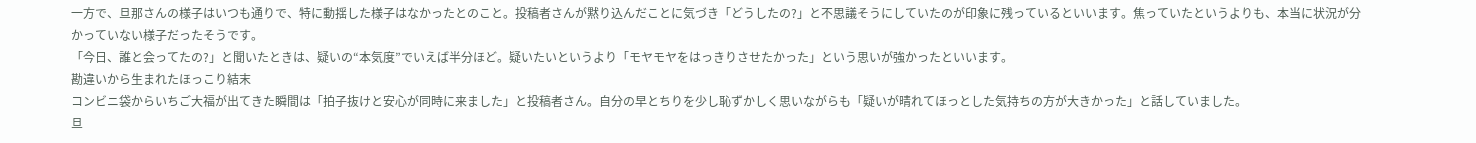一方で、旦那さんの様子はいつも通りで、特に動揺した様子はなかったとのこと。投稿者さんが黙り込んだことに気づき「どうしたの?」と不思議そうにしていたのが印象に残っているといいます。焦っていたというよりも、本当に状況が分かっていない様子だったそうです。
「今日、誰と会ってたの?」と聞いたときは、疑いの“本気度”でいえば半分ほど。疑いたいというより「モヤモヤをはっきりさせたかった」という思いが強かったといいます。
勘違いから生まれたほっこり結末
コンビニ袋からいちご大福が出てきた瞬間は「拍子抜けと安心が同時に来ました」と投稿者さん。自分の早とちりを少し恥ずかしく思いながらも「疑いが晴れてほっとした気持ちの方が大きかった」と話していました。
旦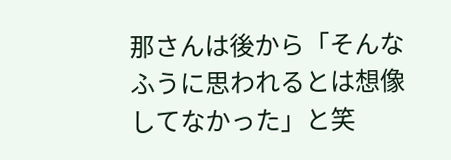那さんは後から「そんなふうに思われるとは想像してなかった」と笑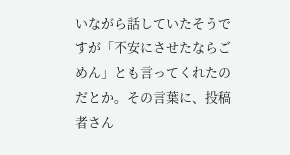いながら話していたそうですが「不安にさせたならごめん」とも言ってくれたのだとか。その言葉に、投稿者さん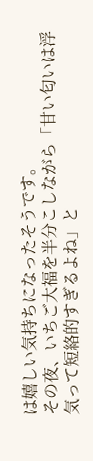は嬉しい気持ちになったそうです。
その夜、いちご大福を半分こしながら「甘い匂いは浮気って短絡的すぎるよね」と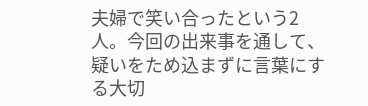夫婦で笑い合ったという2人。今回の出来事を通して、疑いをため込まずに言葉にする大切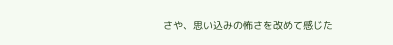さや、思い込みの怖さを改めて感じた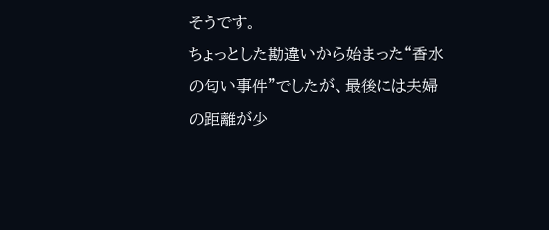そうです。
ちょっとした勘違いから始まった“香水の匂い事件”でしたが、最後には夫婦の距離が少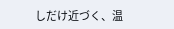しだけ近づく、温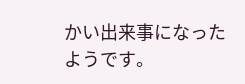かい出来事になったようです。